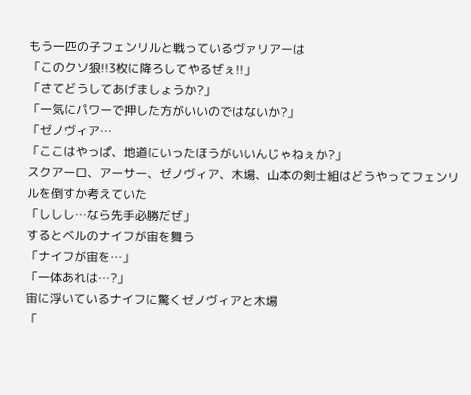もう一匹の子フェンリルと戦っているヴァリアーは
「このクソ狼!!3枚に降ろしてやるぜぇ!!」
「さてどうしてあげましょうか?」
「一気にパワーで押した方がいいのではないか?」
「ゼノヴィア…
「ここはやっぱ、地道にいったほうがいいんじゃねぇか?」
スクアーロ、アーサー、ゼノヴィア、木場、山本の剣士組はどうやってフェンリルを倒すか考えていた
「ししし…なら先手必勝だぜ」
するとベルのナイフが宙を舞う
「ナイフが宙を…」
「一体あれは…?」
宙に浮いているナイフに驚くゼノヴィアと木場
「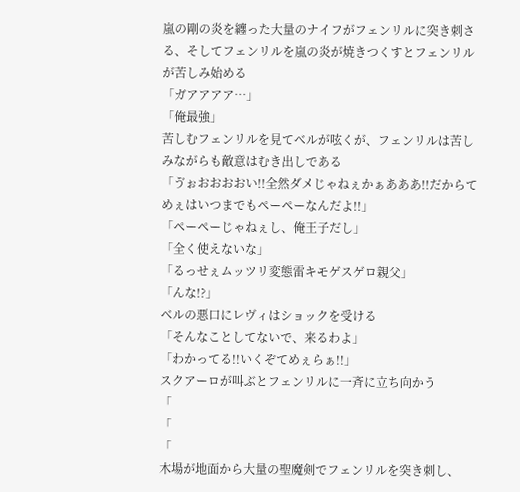嵐の剛の炎を纏った大量のナイフがフェンリルに突き刺さる、そしてフェンリルを嵐の炎が焼きつくすとフェンリルが苦しみ始める
「ガアアアア…」
「俺最強」
苦しむフェンリルを見てベルが呟くが、フェンリルは苦しみながらも敵意はむき出しである
「ゔぉおおおおい!!全然ダメじゃねぇかぁあああ!!だからてめぇはいつまでもペーペーなんだよ!!」
「ペーペーじゃねぇし、俺王子だし」
「全く使えないな」
「るっせぇムッツリ変態雷キモゲスゲロ親父」
「んな!?」
ベルの悪口にレヴィはショックを受ける
「そんなことしてないで、来るわよ」
「わかってる!!いくぞてめぇらぁ!!」
スクアーロが叫ぶとフェンリルに一斉に立ち向かう
「
「
「
木場が地面から大量の聖魔剣でフェンリルを突き刺し、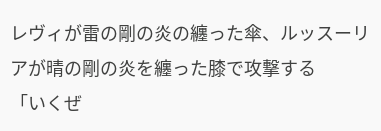レヴィが雷の剛の炎の纏った傘、ルッスーリアが晴の剛の炎を纏った膝で攻撃する
「いくぜ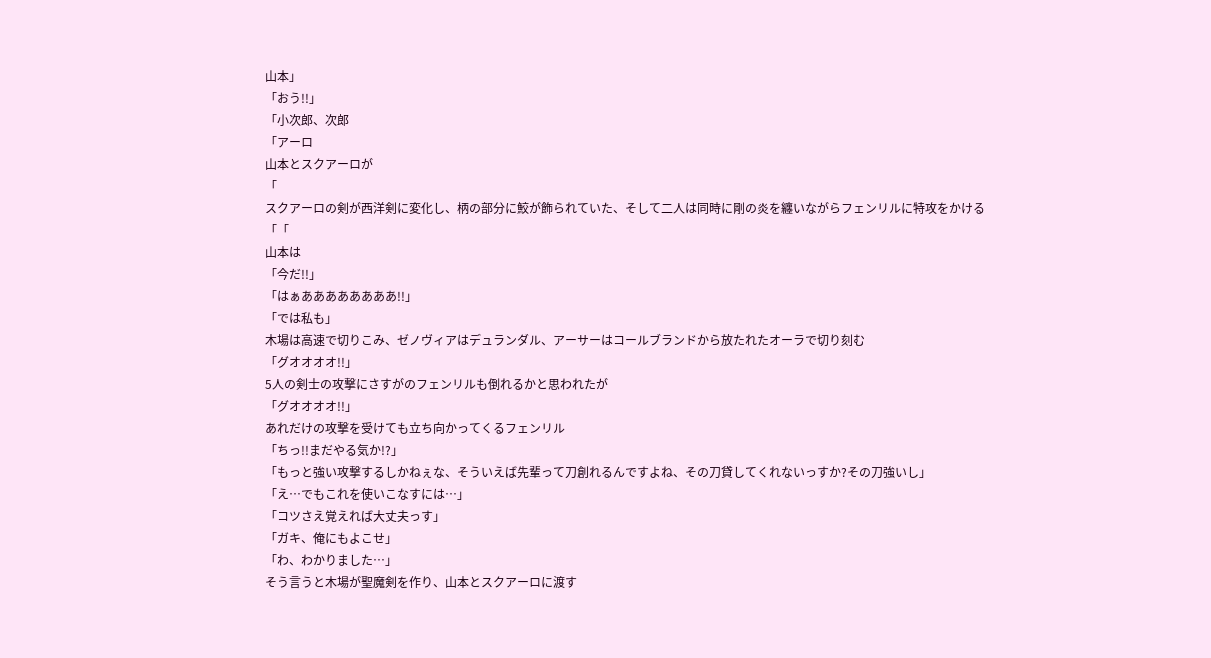山本」
「おう!!」
「小次郎、次郎
「アーロ
山本とスクアーロが
「
スクアーロの剣が西洋剣に変化し、柄の部分に鮫が飾られていた、そして二人は同時に剛の炎を纏いながらフェンリルに特攻をかける
「「
山本は
「今だ!!」
「はぁああああああああ!!」
「では私も」
木場は高速で切りこみ、ゼノヴィアはデュランダル、アーサーはコールブランドから放たれたオーラで切り刻む
「グオオオオ!!」
5人の剣士の攻撃にさすがのフェンリルも倒れるかと思われたが
「グオオオオ!!」
あれだけの攻撃を受けても立ち向かってくるフェンリル
「ちっ!!まだやる気か!?」
「もっと強い攻撃するしかねぇな、そういえば先輩って刀創れるんですよね、その刀貸してくれないっすか?その刀強いし」
「え…でもこれを使いこなすには…」
「コツさえ覚えれば大丈夫っす」
「ガキ、俺にもよこせ」
「わ、わかりました…」
そう言うと木場が聖魔剣を作り、山本とスクアーロに渡す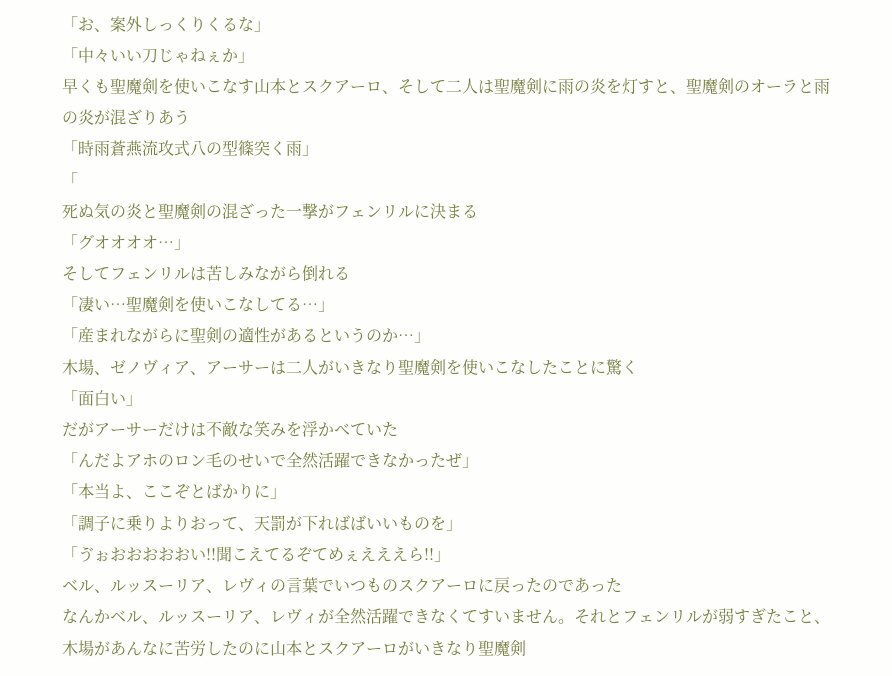「お、案外しっくりくるな」
「中々いい刀じゃねぇか」
早くも聖魔剣を使いこなす山本とスクアーロ、そして二人は聖魔剣に雨の炎を灯すと、聖魔剣のオーラと雨の炎が混ざりあう
「時雨蒼燕流攻式八の型篠突く雨」
「
死ぬ気の炎と聖魔剣の混ざった一撃がフェンリルに決まる
「グオオオオ…」
そしてフェンリルは苦しみながら倒れる
「凄い…聖魔剣を使いこなしてる…」
「産まれながらに聖剣の適性があるというのか…」
木場、ゼノヴィア、アーサーは二人がいきなり聖魔剣を使いこなしたことに驚く
「面白い」
だがアーサーだけは不敵な笑みを浮かべていた
「んだよアホのロン毛のせいで全然活躍できなかったぜ」
「本当よ、ここぞとばかりに」
「調子に乗りよりおって、天罰が下ればばいいものを」
「ゔぉおおおおおい!!聞こえてるぞてめぇえええら!!」
ベル、ルッスーリア、レヴィの言葉でいつものスクアーロに戻ったのであった
なんかベル、ルッスーリア、レヴィが全然活躍できなくてすいません。それとフェンリルが弱すぎたこと、木場があんなに苦労したのに山本とスクアーロがいきなり聖魔剣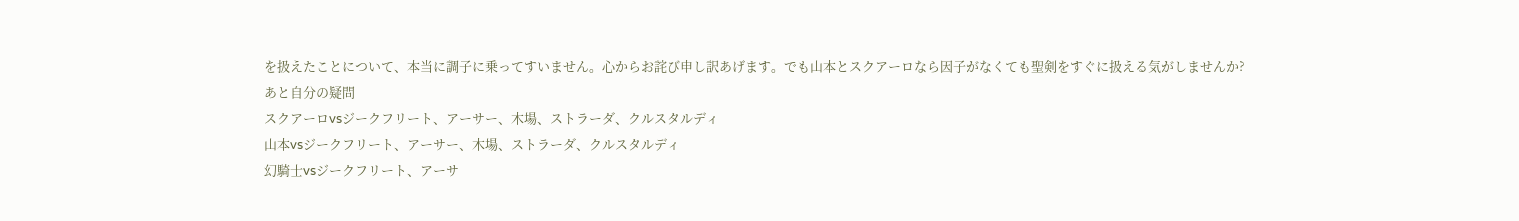を扱えたことについて、本当に調子に乗ってすいません。心からお詫び申し訳あげます。でも山本とスクアーロなら因子がなくても聖剣をすぐに扱える気がしませんか?
あと自分の疑問
スクアーロvsジークフリート、アーサー、木場、ストラーダ、クルスタルディ
山本vsジークフリート、アーサー、木場、ストラーダ、クルスタルディ
幻騎士vsジークフリート、アーサ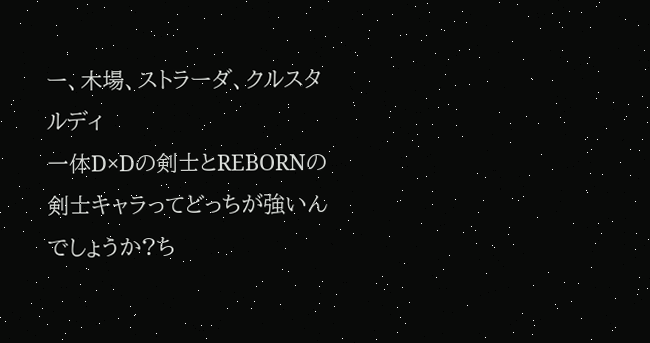ー、木場、ストラーダ、クルスタルディ
一体D×Dの剣士とREBORNの剣士キャラってどっちが強いんでしょうか?ち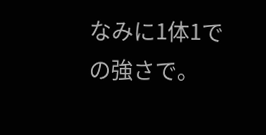なみに1体1での強さで。